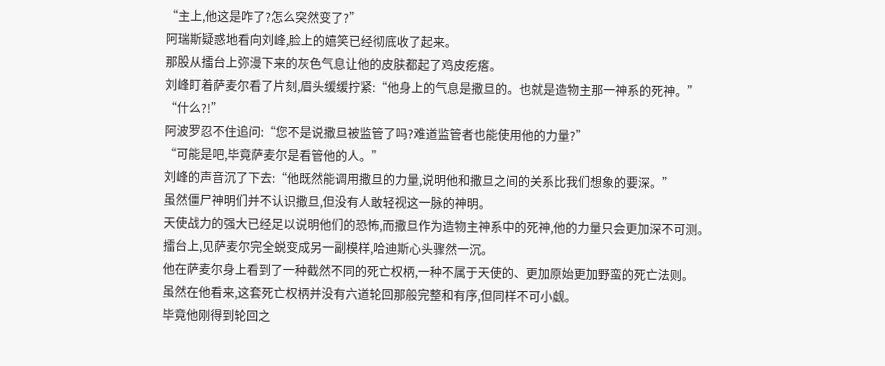“主上,他这是咋了?怎么突然变了?”
阿瑞斯疑惑地看向刘峰,脸上的嬉笑已经彻底收了起来。
那股从擂台上弥漫下来的灰色气息让他的皮肤都起了鸡皮疙瘩。
刘峰盯着萨麦尔看了片刻,眉头缓缓拧紧:“他身上的气息是撒旦的。也就是造物主那一神系的死神。”
“什么?!”
阿波罗忍不住追问:“您不是说撒旦被监管了吗?难道监管者也能使用他的力量?”
“可能是吧,毕竟萨麦尔是看管他的人。”
刘峰的声音沉了下去:“他既然能调用撒旦的力量,说明他和撒旦之间的关系比我们想象的要深。”
虽然僵尸神明们并不认识撒旦,但没有人敢轻视这一脉的神明。
天使战力的强大已经足以说明他们的恐怖,而撒旦作为造物主神系中的死神,他的力量只会更加深不可测。
擂台上,见萨麦尔完全蜕变成另一副模样,哈迪斯心头骤然一沉。
他在萨麦尔身上看到了一种截然不同的死亡权柄,一种不属于天使的、更加原始更加野蛮的死亡法则。
虽然在他看来,这套死亡权柄并没有六道轮回那般完整和有序,但同样不可小觑。
毕竟他刚得到轮回之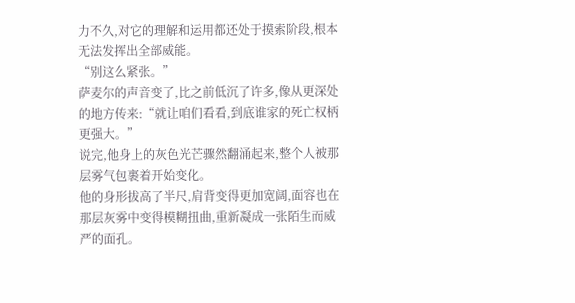力不久,对它的理解和运用都还处于摸索阶段,根本无法发挥出全部威能。
“别这么紧张。”
萨麦尔的声音变了,比之前低沉了许多,像从更深处的地方传来:“就让咱们看看,到底谁家的死亡权柄更强大。”
说完,他身上的灰色光芒骤然翻涌起来,整个人被那层雾气包裹着开始变化。
他的身形拔高了半尺,肩背变得更加宽阔,面容也在那层灰雾中变得模糊扭曲,重新凝成一张陌生而威严的面孔。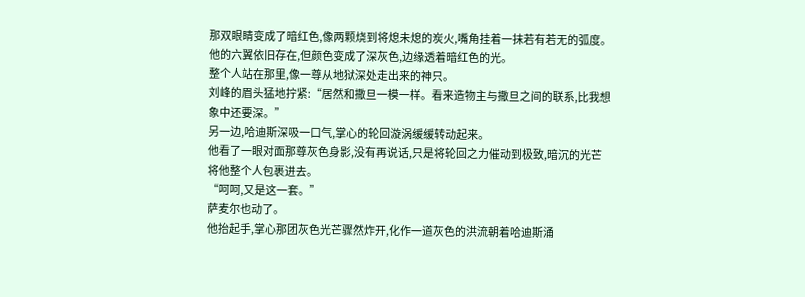那双眼睛变成了暗红色,像两颗烧到将熄未熄的炭火,嘴角挂着一抹若有若无的弧度。
他的六翼依旧存在,但颜色变成了深灰色,边缘透着暗红色的光。
整个人站在那里,像一尊从地狱深处走出来的神只。
刘峰的眉头猛地拧紧:“居然和撒旦一模一样。看来造物主与撒旦之间的联系,比我想象中还要深。”
另一边,哈迪斯深吸一口气,掌心的轮回漩涡缓缓转动起来。
他看了一眼对面那尊灰色身影,没有再说话,只是将轮回之力催动到极致,暗沉的光芒将他整个人包裹进去。
“呵呵,又是这一套。”
萨麦尔也动了。
他抬起手,掌心那团灰色光芒骤然炸开,化作一道灰色的洪流朝着哈迪斯涌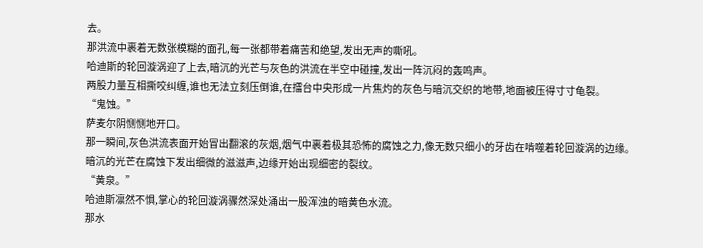去。
那洪流中裹着无数张模糊的面孔,每一张都带着痛苦和绝望,发出无声的嘶吼。
哈迪斯的轮回漩涡迎了上去,暗沉的光芒与灰色的洪流在半空中碰撞,发出一阵沉闷的轰鸣声。
两股力量互相撕咬纠缠,谁也无法立刻压倒谁,在擂台中央形成一片焦灼的灰色与暗沉交织的地带,地面被压得寸寸龟裂。
“鬼蚀。”
萨麦尔阴恻恻地开口。
那一瞬间,灰色洪流表面开始冒出翻滚的灰烟,烟气中裹着极其恐怖的腐蚀之力,像无数只细小的牙齿在啃噬着轮回漩涡的边缘。
暗沉的光芒在腐蚀下发出细微的滋滋声,边缘开始出现细密的裂纹。
“黄泉。”
哈迪斯凛然不惧,掌心的轮回漩涡骤然深处涌出一股浑浊的暗黄色水流。
那水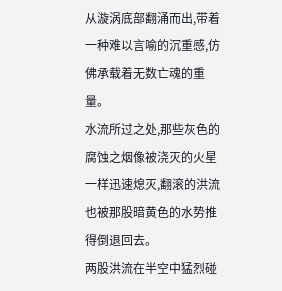从漩涡底部翻涌而出,带着一种难以言喻的沉重感,仿佛承载着无数亡魂的重量。
水流所过之处,那些灰色的腐蚀之烟像被浇灭的火星一样迅速熄灭,翻滚的洪流也被那股暗黄色的水势推得倒退回去。
两股洪流在半空中猛烈碰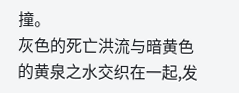撞。
灰色的死亡洪流与暗黄色的黄泉之水交织在一起,发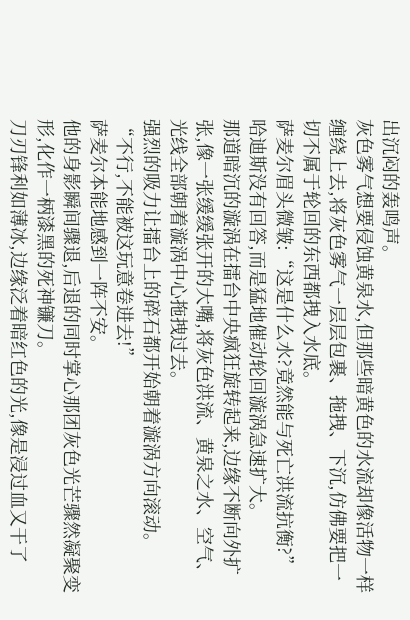出沉闷的轰鸣声。
灰色雾气想要侵蚀黄泉水,但那些暗黄色的水流却像活物一样缠绕上去,将灰色雾气一层层包裹、拖拽、下沉,仿佛要把一切不属于轮回的东西都拽入水底。
萨麦尔眉头微皱:“这是什么水?竟然能与死亡洪流抗衡?”
哈迪斯没有回答,而是猛地催动轮回漩涡急速扩大。
那道暗沉的漩涡在擂台中央疯狂旋转起来,边缘不断向外扩张,像一张缓缓张开的大嘴,将灰色洪流、黄泉之水、空气、光线全部朝着漩涡中心拖拽过去。
强烈的吸力让擂台上的碎石都开始朝着漩涡方向滚动。
“不行,不能被这玩意卷进去!”
萨麦尔本能地感到一阵不安。
他的身影瞬间骤退,后退的同时掌心那团灰色光芒骤然凝聚变形,化作一柄漆黑的死神镰刀。
刀刃锋利如薄冰,边缘泛着暗红色的光,像是浸过血又干了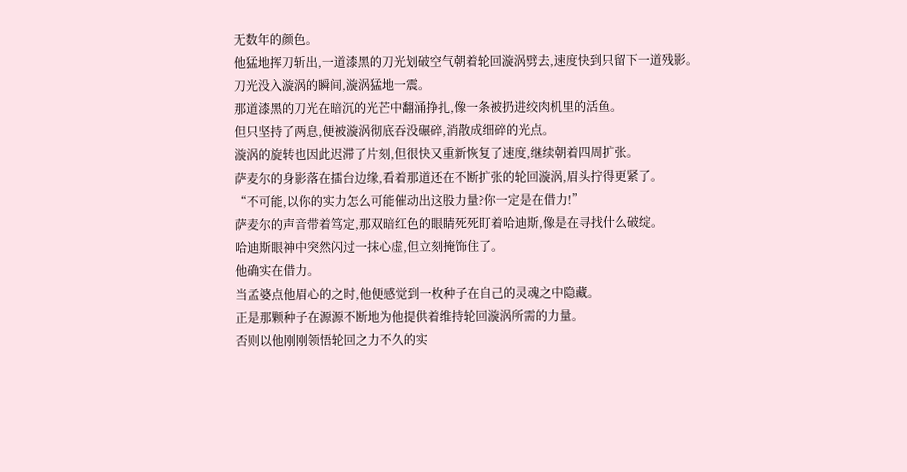无数年的颜色。
他猛地挥刀斩出,一道漆黑的刀光划破空气朝着轮回漩涡劈去,速度快到只留下一道残影。
刀光没入漩涡的瞬间,漩涡猛地一震。
那道漆黑的刀光在暗沉的光芒中翻涌挣扎,像一条被扔进绞肉机里的活鱼。
但只坚持了两息,便被漩涡彻底吞没碾碎,消散成细碎的光点。
漩涡的旋转也因此迟滞了片刻,但很快又重新恢复了速度,继续朝着四周扩张。
萨麦尔的身影落在擂台边缘,看着那道还在不断扩张的轮回漩涡,眉头拧得更紧了。
“不可能,以你的实力怎么可能催动出这股力量?你一定是在借力!”
萨麦尔的声音带着笃定,那双暗红色的眼睛死死盯着哈迪斯,像是在寻找什么破绽。
哈迪斯眼神中突然闪过一抹心虚,但立刻掩饰住了。
他确实在借力。
当孟婆点他眉心的之时,他便感觉到一枚种子在自己的灵魂之中隐藏。
正是那颗种子在源源不断地为他提供着维持轮回漩涡所需的力量。
否则以他刚刚领悟轮回之力不久的实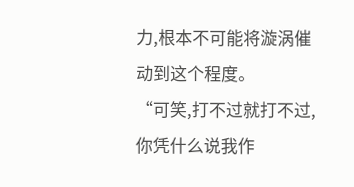力,根本不可能将漩涡催动到这个程度。
“可笑,打不过就打不过,你凭什么说我作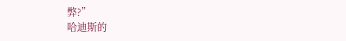弊?”
哈迪斯的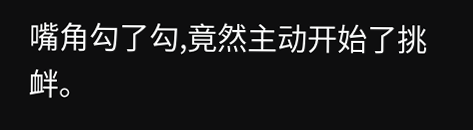嘴角勾了勾,竟然主动开始了挑衅。